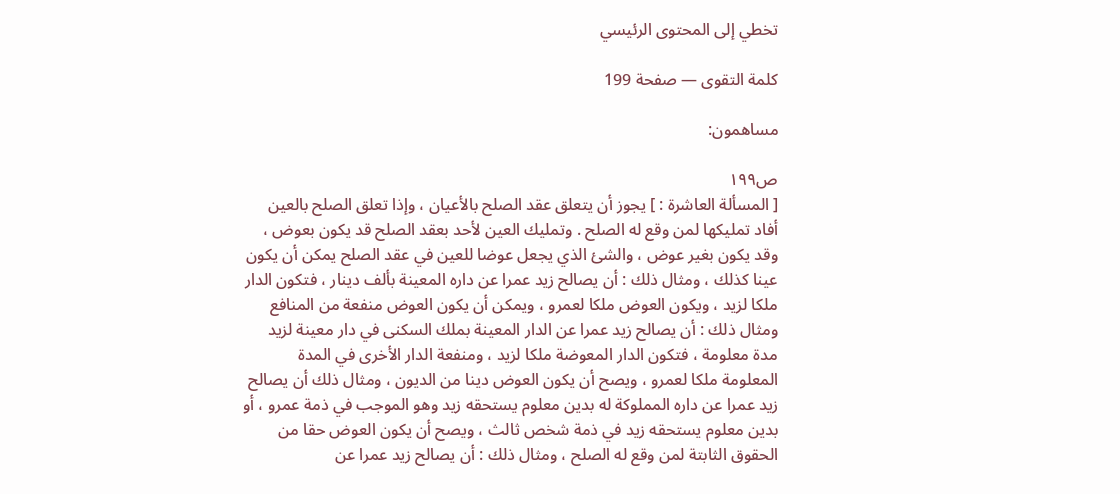تخطي إلى المحتوى الرئيسي

كلمة التقوى — صفحة 199

مساهمون:

ص١٩٩
[ المسألة العاشرة : ] يجوز أن يتعلق عقد الصلح بالأعيان ، وإذا تعلق الصلح بالعين أفاد تمليكها لمن وقع له الصلح . وتمليك العين لأحد بعقد الصلح قد يكون بعوض ، وقد يكون بغير عوض ، والشئ الذي يجعل عوضا للعين في عقد الصلح يمكن أن يكون عينا كذلك ، ومثال ذلك : أن يصالح زيد عمرا عن داره المعينة بألف دينار ، فتكون الدار ملكا لزيد ، ويكون العوض ملكا لعمرو ، ويمكن أن يكون العوض منفعة من المنافع ومثال ذلك : أن يصالح زيد عمرا عن الدار المعينة بملك السكنى في دار معينة لزيد مدة معلومة ، فتكون الدار المعوضة ملكا لزيد ، ومنفعة الدار الأخرى في المدة المعلومة ملكا لعمرو ، ويصح أن يكون العوض دينا من الديون ، ومثال ذلك أن يصالح زيد عمرا عن داره المملوكة له بدين معلوم يستحقه زيد وهو الموجب في ذمة عمرو ، أو بدين معلوم يستحقه زيد في ذمة شخص ثالث ، ويصح أن يكون العوض حقا من الحقوق الثابتة لمن وقع له الصلح ، ومثال ذلك : أن يصالح زيد عمرا عن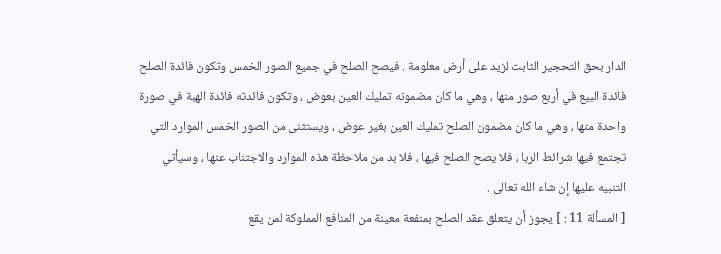الدار بحق التحجير الثابت لزيد على أرض معلومة . فيصح الصلح في جميع الصور الخمس وتكون فائدة الصلح فائدة البيع في أربع صور منها ، وهي ما كان مضمونه تمليك العين بعوض ، وتكون فائدته فائدة الهبة في صورة واحدة منها ، وهي ما كان مضمون الصلح تمليك العين بغير عوض ، ويستثنى من الصور الخمس الموارد التي تجتمع فيها شرائط الربا ، فلا يصح الصلح فيها ، فلا بد من ملاحظة هذه الموارد والاجتناب عنها ، وسيأتي التنبيه عليها إن شاء الله تعالى .
[ المسألة 11 : ] يجوز أن يتعلق عقد الصلح بمنفعة معينة من المنافع المملوكة لمن يقع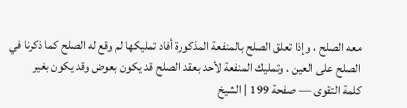معه الصلح ، وإذا تعلق الصلح بالمنفعة المذكورة أفاد تمليكها لم وقع له الصلح كما ذكرنا في الصلح على العين . وتمليك المنفعة لأحد بعقد الصلح قد يكون بعوض وقد يكون بغير
كلمة التقوى — صفحة 199 | الشيخ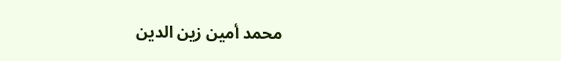محمد أمين زين الدين